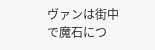ヴァンは街中で魔石につ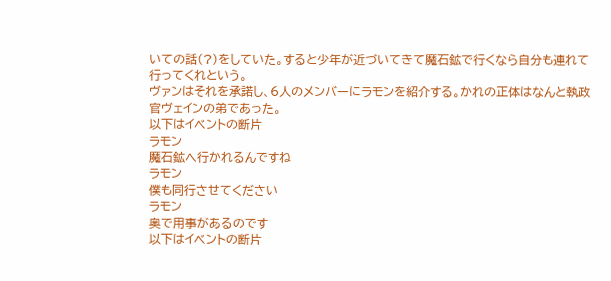いての話(?)をしていた。すると少年が近づいてきて魔石鉱で行くなら自分も連れて行ってくれという。
ヴァンはそれを承諾し、6人のメンバーにラモンを紹介する。かれの正体はなんと執政官ヴェインの弟であった。
以下はイベントの断片
ラモン
魔石鉱へ行かれるんですね
ラモン
僕も同行させてください
ラモン
奥で用事があるのです
以下はイベントの断片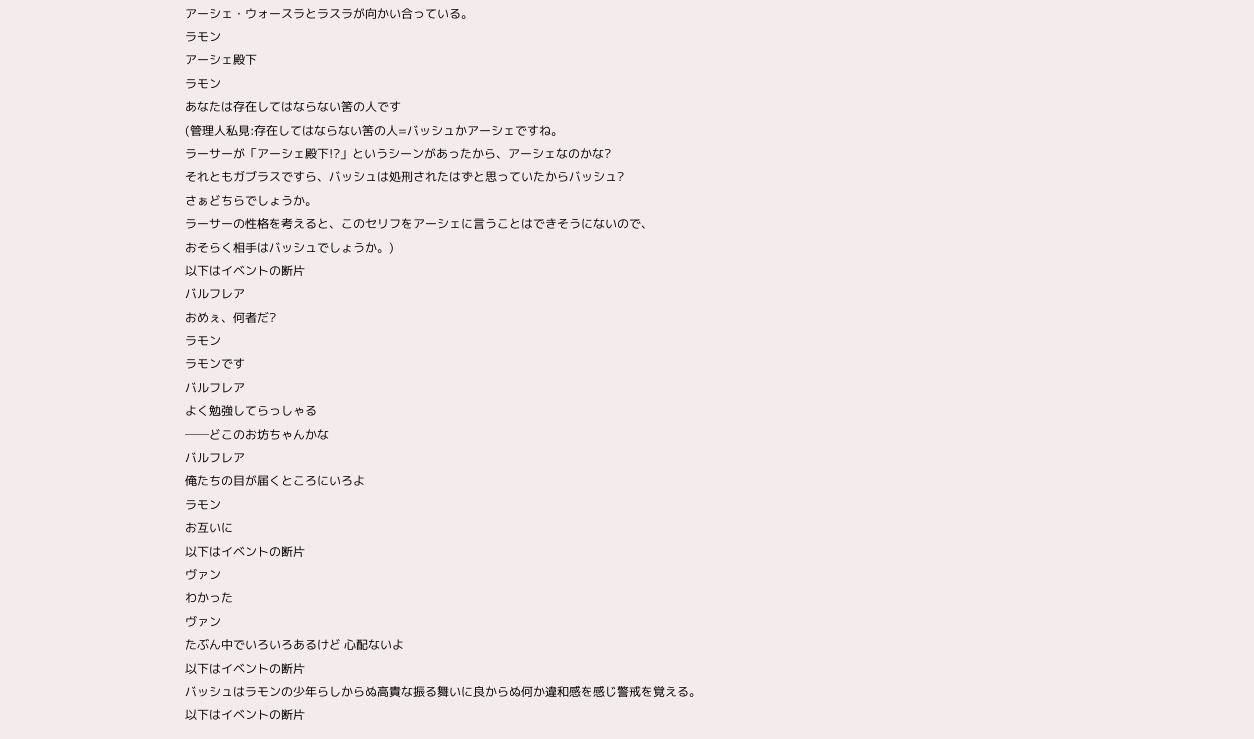アーシェ・ウォースラとラスラが向かい合っている。
ラモン
アーシェ殿下
ラモン
あなたは存在してはならない筈の人です
(管理人私見:存在してはならない筈の人=バッシュかアーシェですね。
ラーサーが「アーシェ殿下!?」というシーンがあったから、アーシェなのかな?
それともガブラスですら、バッシュは処刑されたはずと思っていたからバッシュ?
さぁどちらでしょうか。
ラーサーの性格を考えると、このセリフをアーシェに言うことはできそうにないので、
おそらく相手はバッシュでしょうか。)
以下はイベントの断片
バルフレア
おめぇ、何者だ?
ラモン
ラモンです
バルフレア
よく勉強してらっしゃる
──どこのお坊ちゃんかな
バルフレア
俺たちの目が届くところにいろよ
ラモン
お互いに
以下はイベントの断片
ヴァン
わかった
ヴァン
たぶん中でいろいろあるけど 心配ないよ
以下はイベントの断片
バッシュはラモンの少年らしからぬ高貴な振る舞いに良からぬ何か違和感を感じ警戒を覚える。
以下はイベントの断片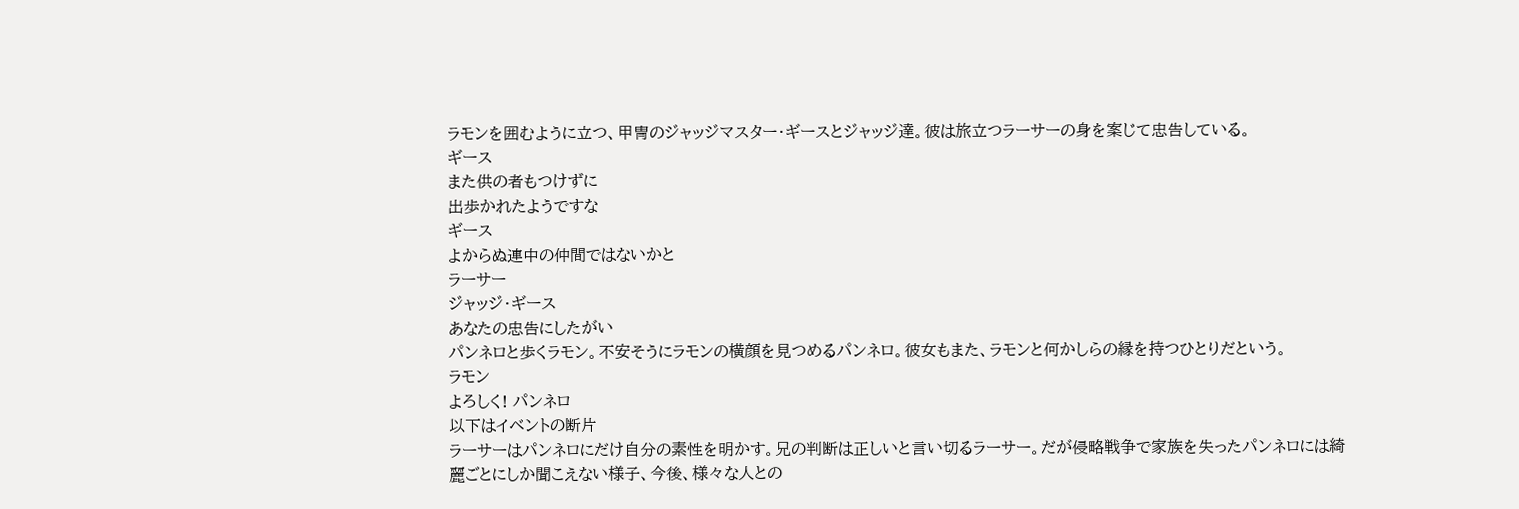ラモンを囲むように立つ、甲冑のジャッジマスター・ギースとジャッジ達。彼は旅立つラーサーの身を案じて忠告している。
ギース
また供の者もつけずに
出歩かれたようですな
ギース
よからぬ連中の仲間ではないかと
ラーサー
ジャッジ・ギース
あなたの忠告にしたがい
パンネロと歩くラモン。不安そうにラモンの横顔を見つめるパンネロ。彼女もまた、ラモンと何かしらの縁を持つひとりだという。
ラモン
よろしく! パンネロ
以下はイベントの断片
ラーサーはパンネロにだけ自分の素性を明かす。兄の判断は正しいと言い切るラーサー。だが侵略戦争で家族を失ったパンネロには綺麗ごとにしか聞こえない様子、今後、様々な人との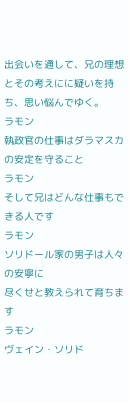出会いを通して、兄の理想とその考えにに疑いを持ち、思い悩んでゆく。
ラモン
執政官の仕事はダラマスカの安定を守ること
ラモン
そして兄はどんな仕事もできる人です
ラモン
ソリドール家の男子は人々の安寧に
尽くせと教えられて育ちます
ラモン
ヴェイン・ソリド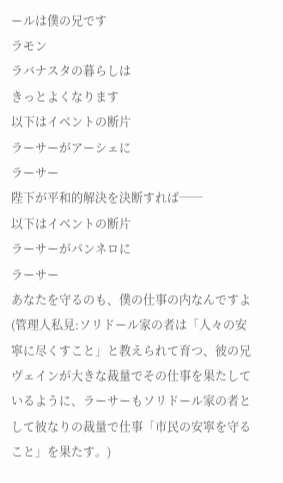ールは僕の兄です
ラモン
ラバナスタの暮らしは
きっとよくなります
以下はイベントの断片
ラーサーがアーシェに
ラーサー
陛下が平和的解決を決断すれば──
以下はイベントの断片
ラーサーがパンネロに
ラーサー
あなたを守るのも、僕の仕事の内なんですよ
(管理人私見:ソリドール家の者は「人々の安寧に尽くすこと」と教えられて育つ、彼の兄ヴェインが大きな裁量でその仕事を果たしているように、ラーサーもソリドール家の者として彼なりの裁量で仕事「市民の安寧を守ること」を果たす。)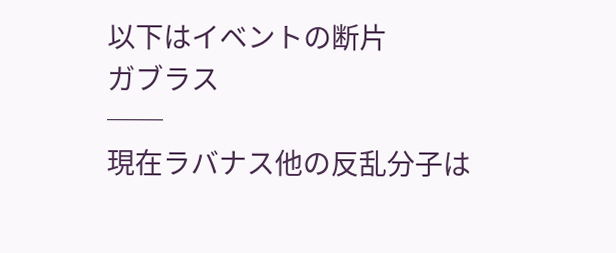以下はイベントの断片
ガブラス
──
現在ラバナス他の反乱分子は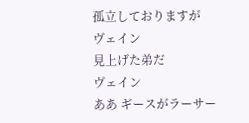孤立しておりますが
ヴェイン
見上げた弟だ
ヴェイン
ああ ギースがラーサー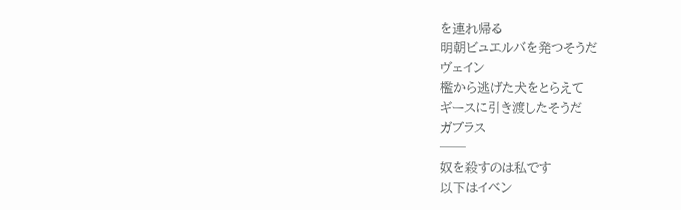を連れ帰る
明朝ビュエルバを発つそうだ
ヴェイン
檻から逃げた犬をとらえて
ギースに引き渡したそうだ
ガブラス
──
奴を殺すのは私です
以下はイベン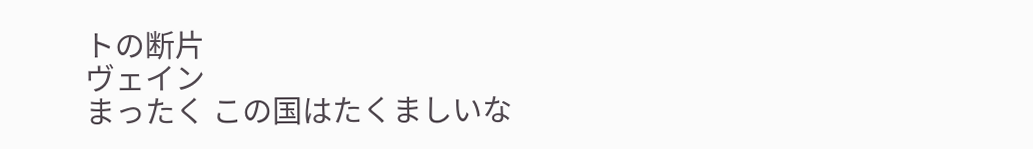トの断片
ヴェイン
まったく この国はたくましいな